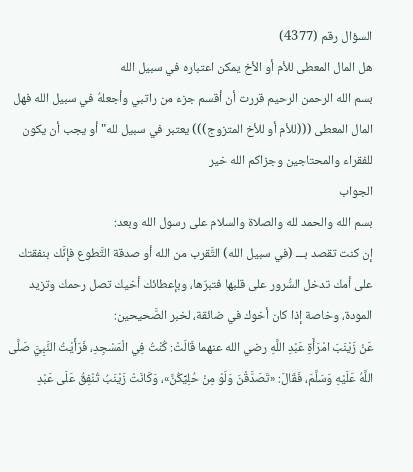السؤال رقم (4377)
هل المال المعطى للأم أو الأخ يمكن اعتباره في سبيل الله
بسم الله الرحمن الرحيم قررت أن أقسم جزء من راتبي وأجعلهُ في سبيل الله فهل المال المعطى (((للأم أو للأخ المتزوج))) يعتبر في سبيل لله" أو يجب أن يكون للفقراء والمحتاجين وجزاكم الله خير
الجواب
بسم الله والحمد لله والصلاة والسلام على رسول الله وبعد:
إن كنت تقصد بـــ (في سبيل الله) التَّقرب من الله أو صدقة التَّطوع فإنَّك بنفقتك على أمك تدخل السُّرور على قلبها فتبرّها، وبإعطائك أخيك تصل رحمك وتزيد المودة، وخاصة إذا كان أخوك في ضائقة، لخبر الصَّحيحين:
عَنْ زَيْنَبَ امْرَأَةِ عَبْدِ اللَّهِ رضي الله عنهما قَالَتْ: كُنْتُ فِي الْمَسْجِدِ، فَرَأَيْتُ النَّبِيَّ صَلَّى اللَّهُ عَلَيْهِ وَسَلَّمَ، فَقَالَ: «تَصَدَّقْنَ وَلَوْ مِنْ حُلِيِّكُنَّ»، وَكَانَتْ زَيْنَبُ تُنْفِقُ عَلَى عَبْدِ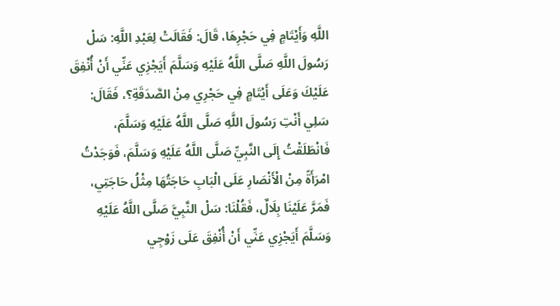اللَّهِ وَأَيْتَامٍ فِي حَجْرِهَا، قَالَ: فَقَالَتْ لِعَبْدِ اللَّهِ: سَلْ رَسُولَ اللَّهِ صَلَّى اللَّهُ عَلَيْهِ وَسَلَّمَ أَيَجْزِي عَنِّي أَنْ أُنْفِقَ عَلَيْكَ وَعَلَى أَيْتَامٍ فِي حَجْرِي مِنْ الصَّدَقَةِ؟، فَقَالَ: سَلِي أَنْتِ رَسُولَ اللَّهِ صَلَّى اللَّهُ عَلَيْهِ وَسَلَّمَ، فَانْطَلَقْتُ إِلَى النَّبِيِّ صَلَّى اللَّهُ عَلَيْهِ وَسَلَّمَ، فَوَجَدْتُ امْرَأَةً مِنْ الْأَنْصَارِ عَلَى الْبَابِ حَاجَتُهَا مِثْلُ حَاجَتِي، فَمَرَّ عَلَيْنَا بِلَالٌ، فَقُلْنَا: سَلْ النَّبِيَّ صَلَّى اللَّهُ عَلَيْهِ وَسَلَّمَ أَيَجْزِي عَنِّي أَنْ أُنْفِقَ عَلَى زَوْجِي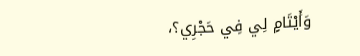وَأَيْتَامٍ لِي فِي حَجْرِي؟،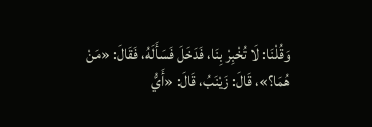وَقُلْنَا: لَا تُخْبِرْ بِنَا، فَدَخَلَ فَسَأَلَهُ، فَقَالَ: «مَنْ هُمَا؟»، قَالَ: زَيْنَبُ، قَالَ: «أَيُّ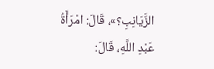الزَّيَانِبِ؟»، قَالَ: امْرَأَةُ عَبْدِ اللَّهِ، قَالَ: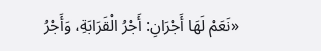«نَعَمْ لَهَا أَجْرَانِ: أَجْرُ الْقَرَابَةِ، وَأَجْرُ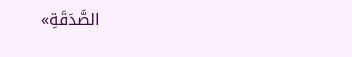الصَّدَقَةِ»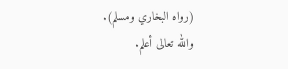(رواه البخاري ومسلم).
والله تعالى أعلم.